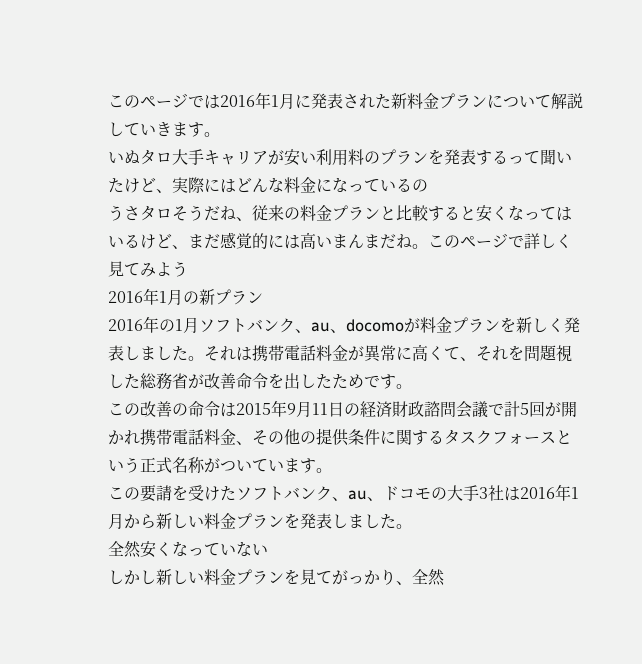このページでは2016年1月に発表された新料金プランについて解説していきます。
いぬタロ大手キャリアが安い利用料のプランを発表するって聞いたけど、実際にはどんな料金になっているの
うさタロそうだね、従来の料金プランと比較すると安くなってはいるけど、まだ感覚的には高いまんまだね。このページで詳しく見てみよう
2016年1月の新プラン
2016年の1月ソフトバンク、au、docomoが料金プランを新しく発表しました。それは携帯電話料金が異常に高くて、それを問題視した総務省が改善命令を出したためです。
この改善の命令は2015年9月11日の経済財政諮問会議で計5回が開かれ携帯電話料金、その他の提供条件に関するタスクフォースという正式名称がついています。
この要請を受けたソフトバンク、au、ドコモの大手3社は2016年1月から新しい料金プランを発表しました。
全然安くなっていない
しかし新しい料金プランを見てがっかり、全然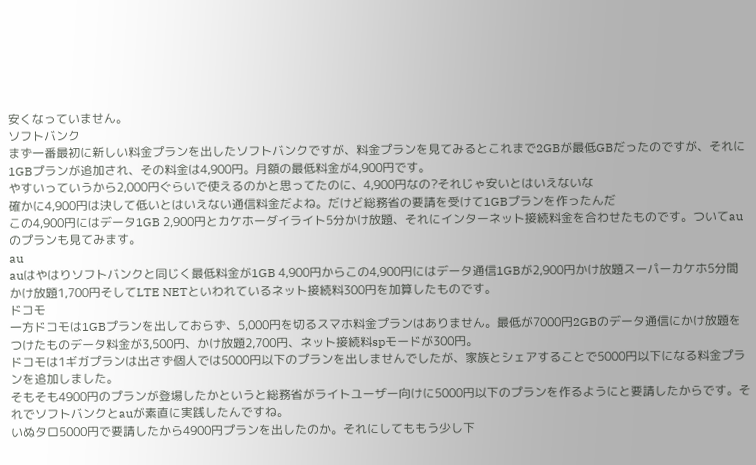安くなっていません。
ソフトバンク
まず一番最初に新しい料金プランを出したソフトバンクですが、料金プランを見てみるとこれまで2GBが最低GBだったのですが、それに1GBプランが追加され、その料金は4,900円。月額の最低料金が4,900円です。
やすいっていうから2,000円ぐらいで使えるのかと思ってたのに、4,900円なの?それじゃ安いとはいえないな
確かに4,900円は決して低いとはいえない通信料金だよね。だけど総務省の要請を受けて1GBプランを作ったんだ
この4,900円にはデータ1GB 2,900円とカケホーダイライト5分かけ放題、それにインターネット接続料金を合わせたものです。ついてauのプランも見てみます。
au
auはやはりソフトバンクと同じく最低料金が1GB 4,900円からこの4,900円にはデータ通信1GBが2,900円かけ放題スーパーカケホ5分間かけ放題1,700円そしてLTE NETといわれているネット接続料300円を加算したものです。
ドコモ
一方ドコモは1GBプランを出しておらず、5,000円を切るスマホ料金プランはありません。最低が7000円2GBのデータ通信にかけ放題をつけたものデータ料金が3,500円、かけ放題2,700円、ネット接続料spモードが300円。
ドコモは1ギガプランは出さず個人では5000円以下のプランを出しませんでしたが、家族とシェアすることで5000円以下になる料金プランを追加しました。
そもそも4900円のプランが登場したかというと総務省がライトユーザー向けに5000円以下のプランを作るようにと要請したからです。それでソフトバンクとauが素直に実践したんですね。
いぬタロ5000円で要請したから4900円プランを出したのか。それにしてももう少し下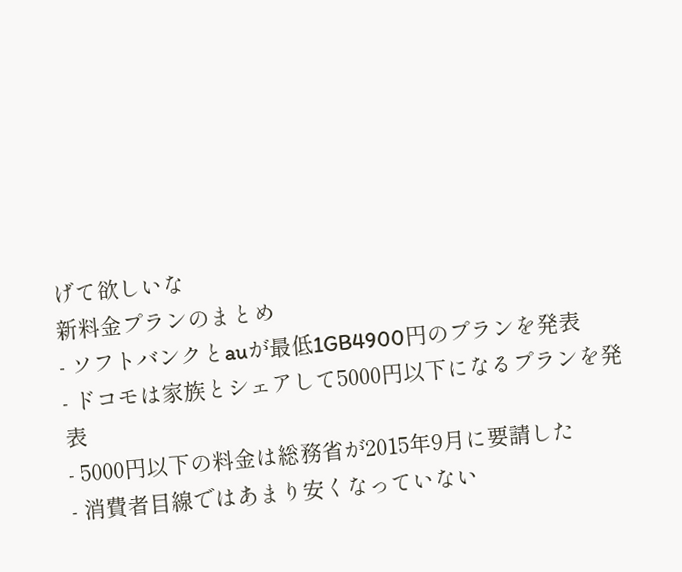げて欲しいな
新料金プランのまとめ
- ソフトバンクとauが最低1GB4900円のプランを発表
- ドコモは家族とシェアして5000円以下になるプランを発表
- 5000円以下の料金は総務省が2015年9月に要請した
- 消費者目線ではあまり安くなっていない